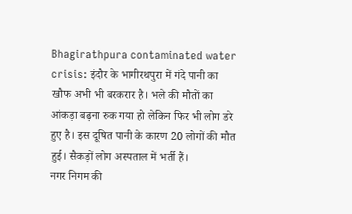Bhagirathpura contaminated water crisis: इंदौर के भागीरथपुरा में गंदे पानी का खौफ अभी भी बरकरार है। भले की मौतों का आंकड़ा बढ़ना रुक गया हो लेकिन फिर भी लोग डरे हुए है। इस दूषित पानी के कारण 20 लोगों की मौत हुई। सैकड़ों लोग अस्पताल में भर्ती हैं।
नगर निगम की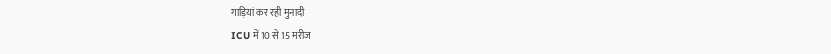गाड़ियां कर रही मुनादी
ICU में 10 से 15 मरीज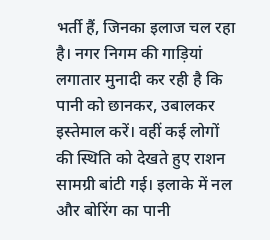भर्ती हैं, जिनका इलाज चल रहा है। नगर निगम की गाड़ियां लगातार मुनादी कर रही है कि पानी को छानकर, उबालकर इस्तेमाल करें। वहीं कई लोगों की स्थिति को देखते हुए राशन सामग्री बांटी गई। इलाके में नल और बोरिंग का पानी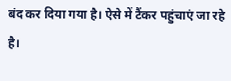बंद कर दिया गया है। ऐसे में टैंकर पहुंचाएं जा रहे है।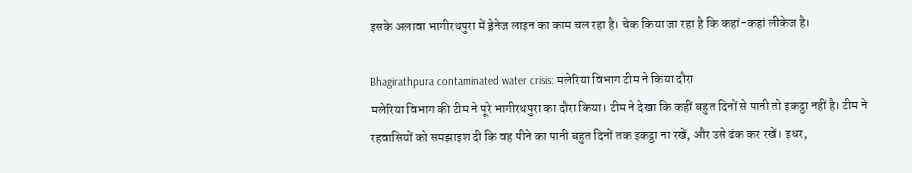इसके अलावा भागीरथपुरा में ड्रेनेज लाइन का काम चल रहा है। चेक किया जा रहा है कि कहां-कहां लीकेज है।

Bhagirathpura contaminated water crisis: मलेरिया विभाग टीम ने किया दौरा
मलेरिया विभाग की टीम ने पूरे भागीरथपुरा का दौरा किया। टीम ने देखा कि कहीं बहुत दिनों से पानी तो इकट्ठा नहीं है। टीम ने रहवासियों को समझाइश दी कि वह पीने का पानी बहुत दिनों तक इकट्ठा ना रखें, और उसे ढंक कर रखें। इधर,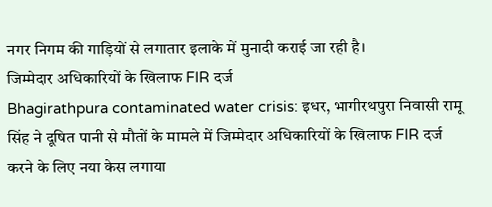नगर निगम की गाड़ियों से लगातार इलाके में मुनादी कराई जा रही है।
जिम्मेदार अधिकारियों के खिलाफ FIR दर्ज
Bhagirathpura contaminated water crisis: इधर, भागीरथपुरा निवासी रामू सिंह ने दूषित पानी से मौतों के मामले में जिम्मेदार अधिकारियों के खिलाफ FIR दर्ज करने के लिए नया केस लगाया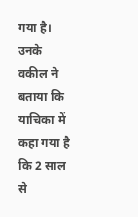गया है। उनके वकील ने बताया कि याचिका में कहा गया है कि 2 साल से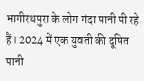भागीरथपुरा के लोग गंदा पानी पी रहे हैं। 2024 में एक युवती की दूषित पानी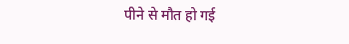पीने से मौत हो गई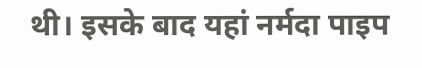थी। इसके बाद यहां नर्मदा पाइप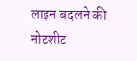लाइन बदलने की नोटशीट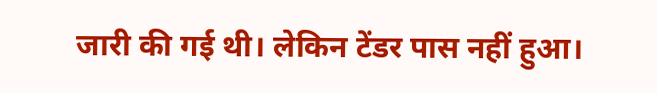जारी की गई थी। लेकिन टेंडर पास नहीं हुआ।